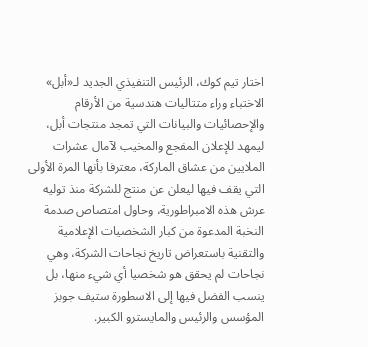اختار تيم كوك، الرئيس التنفيذي الجديد لـ«أبل» الاختباء وراء متتاليات هندسية من الأرقام والإحصائيات والبيانات التي تمجد منتجات أبل، ليمهد للإعلان المفجع والمخيب لآمال عشرات الملايين من عشاق الماركة، معترفا بأنها المرة الأولى التي يقف فيها ليعلن عن منتج للشركة منذ توليه عرش هذه الامبراطورية، وحاول امتصاص صدمة النخبة المدعوة من كبار الشخصيات الإعلامية والتقنية باستعراض تاريخ نجاحات الشركة، وهي نجاحات لم يحقق هو شخصيا أي شيء منها، بل ينسب الفضل فيها إلى الاسطورة ستيف جوبز المؤسس والرئيس والمايسترو الكبير.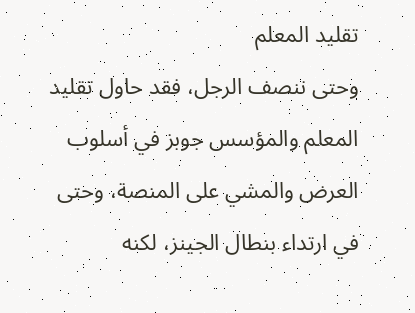تقليد المعلم
وحتى ننصف الرجل، فقد حاول تقليد المعلم والمؤسس جوبز في أسلوب العرض والمشي على المنصة، وحتى في ارتداء بنطال الجينز، لكنه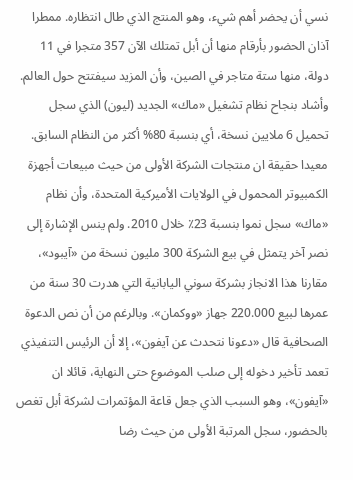نسي أن يحضر أهم شيء، وهو المنتج الذي طال انتظاره. ممطرا آذان الحضور بأرقام منها أن أبل تمتلك الآن 357 متجرا في 11 دولة، منها ستة متاجر في الصين، وأن المزيد سيفتتح حول العالم. وأشاد بنجاح نظام تشغيل «ماك» الجديد (ليون) الذي سجل تحميل 6 ملايين نسخة، أي بنسبة 80% أكثر من النظام السابق. معيدا حقيقة ان منتجات الشركة الأولى من حيث مبيعات أجهزة الكمبيوتر المحمول في الولايات الأميركية المتحدة، وأن نظام «ماك» سجل نموا بنسبة 23٪ خلال 2010. ولم ينس الإشارة إلى نصر آخر يتمثل في بيع الشركة 300 مليون نسخة من «آيبود»، مقارنا هذا الانجاز بشركة سوني اليابانية التي هدرت 30 سنة من عمرها لبيع 220.000 جهاز «ووكمان». وبالرغم من أن نص الدعوة الصحافية قال «دعونا نتحدث عن آيفون»، إلا أن الرئيس التنفيذي تعمد تأخير دخوله إلى صلب الموضوع حتى النهاية، قائلا ان «آيفون»، وهو السبب الذي جعل قاعة المؤتمرات لشركة أبل تغص بالحضور، سجل المرتبة الأولى من حيث رضا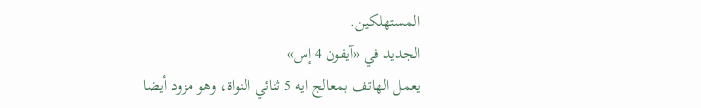المستهلكين.
الجديد في «آيفون 4 إس»
يعمل الهاتف بمعالج ايه 5 ثنائي النواة، وهو مزود أيضا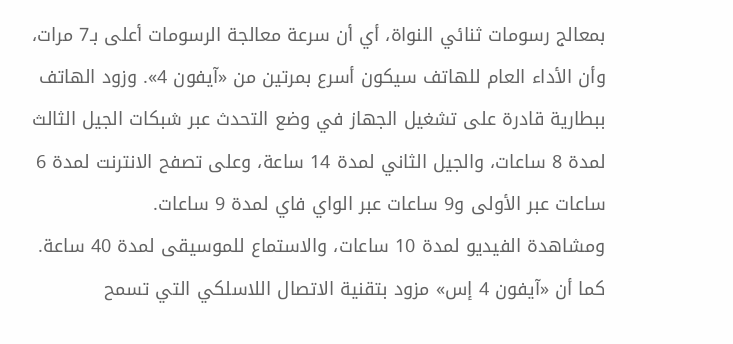بمعالج رسومات ثنائي النواة، أي أن سرعة معالجة الرسومات أعلى بـ7 مرات، وأن الأداء العام للهاتف سيكون أسرع بمرتين من «آيفون 4». وزود الهاتف ببطارية قادرة على تشغيل الجهاز في وضع التحدث عبر شبكات الجيل الثالث لمدة 8 ساعات، والجيل الثاني لمدة 14 ساعة، وعلى تصفح الانترنت لمدة 6 ساعات عبر الأولى و9 ساعات عبر الواي فاي لمدة 9 ساعات.
ومشاهدة الفيديو لمدة 10 ساعات، والاستماع للموسيقى لمدة 40 ساعة. كما أن «آيفون 4 إس» مزود بتقنية الاتصال اللاسلكي التي تسمح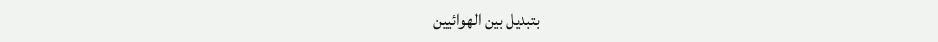بتبديل بين الهوائيين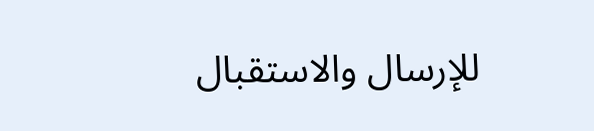للإرسال والاستقبال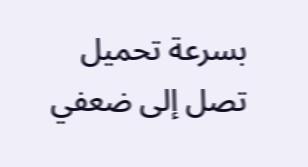بسرعة تحميل تصل إلى ضعفي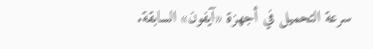سرعة التحميل في أجهزة «آيفون» السابقة.